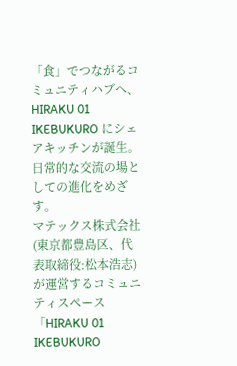「食」でつながるコミュニティハブへ、HIRAKU 01 IKEBUKURO にシェアキッチンが誕生。
日常的な交流の場としての進化をめざす。
マテックス株式会社(東京都豊島区、代表取締役:松本浩志)が運営するコミュニティスペース「HIRAKU 01 IKEBUKURO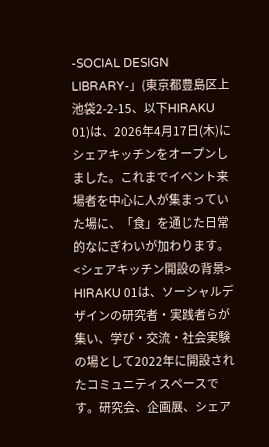-SOCIAL DESIGN LIBRARY-」(東京都豊島区上池袋2-2-15、以下HIRAKU 01)は、2026年4月17日(木)にシェアキッチンをオープンしました。これまでイベント来場者を中心に人が集まっていた場に、「食」を通じた日常的なにぎわいが加わります。
<シェアキッチン開設の背景>
HIRAKU 01は、ソーシャルデザインの研究者・実践者らが集い、学び・交流・社会実験の場として2022年に開設されたコミュニティスペースです。研究会、企画展、シェア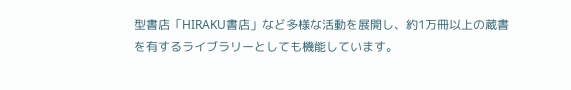型書店「HIRAKU書店」など多様な活動を展開し、約1万冊以上の蔵書を有するライブラリーとしても機能しています。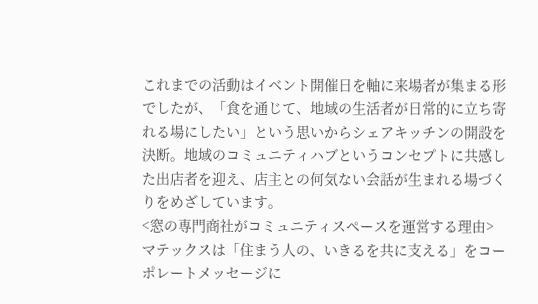これまでの活動はイベント開催日を軸に来場者が集まる形でしたが、「食を通じて、地域の生活者が日常的に立ち寄れる場にしたい」という思いからシェアキッチンの開設を決断。地域のコミュニティハブというコンセプトに共感した出店者を迎え、店主との何気ない会話が生まれる場づくりをめざしています。
<窓の専門商社がコミュニティスペースを運営する理由>
マテックスは「住まう人の、いきるを共に支える」をコーポレートメッセージに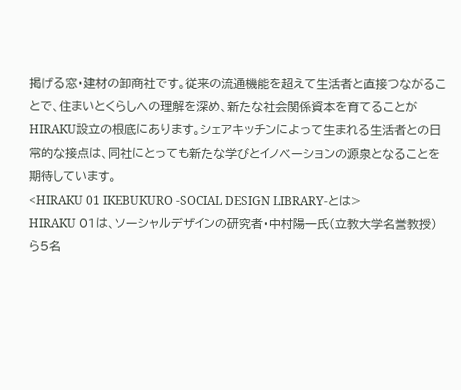掲げる窓・建材の卸商社です。従来の流通機能を超えて生活者と直接つながることで、住まいとくらしへの理解を深め、新たな社会関係資本を育てることがHIRAKU設立の根底にあります。シェアキッチンによって生まれる生活者との日常的な接点は、同社にとっても新たな学びとイノベーションの源泉となることを期待しています。
<HIRAKU 01 IKEBUKURO -SOCIAL DESIGN LIBRARY-とは>
HIRAKU 01は、ソーシャルデザインの研究者・中村陽一氏(立教大学名誉教授)ら5名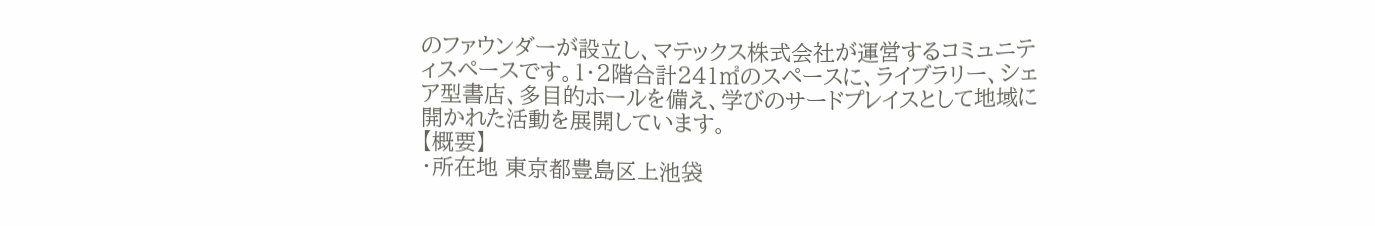のファウンダーが設立し、マテックス株式会社が運営するコミュニティスペースです。1・2階合計241㎡のスペースに、ライブラリー、シェア型書店、多目的ホールを備え、学びのサードプレイスとして地域に開かれた活動を展開しています。
【概要】
・所在地 東京都豊島区上池袋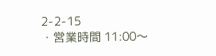2-2-15
・営業時間 11:00〜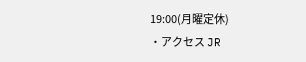19:00(月曜定休)
・アクセス JR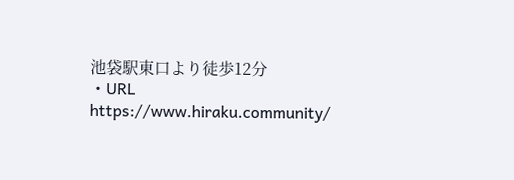池袋駅東口より徒歩12分
・URL https://www.hiraku.community/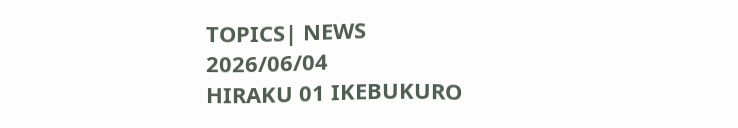TOPICS| NEWS
2026/06/04
HIRAKU 01 IKEBUKURO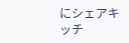にシェアキッチ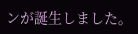ンが誕生しました。